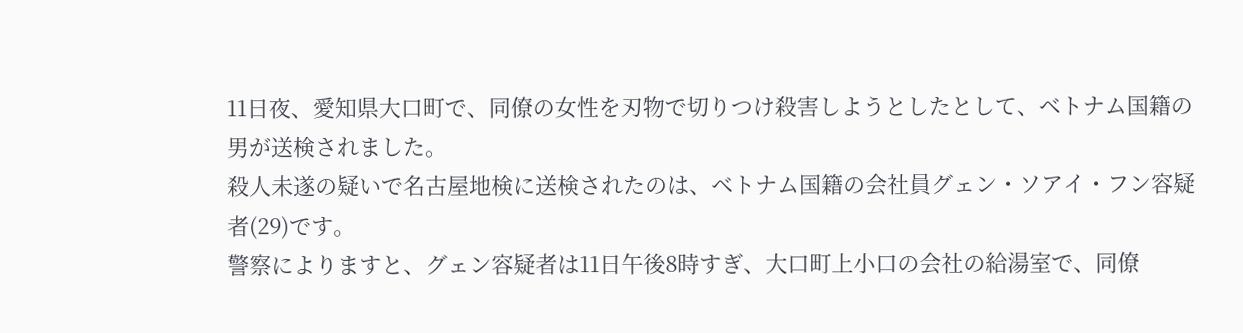11日夜、愛知県大口町で、同僚の女性を刃物で切りつけ殺害しようとしたとして、ベトナム国籍の男が送検されました。
殺人未遂の疑いで名古屋地検に送検されたのは、ベトナム国籍の会社員グェン・ソアイ・フン容疑者(29)です。
警察によりますと、グェン容疑者は11日午後8時すぎ、大口町上小口の会社の給湯室で、同僚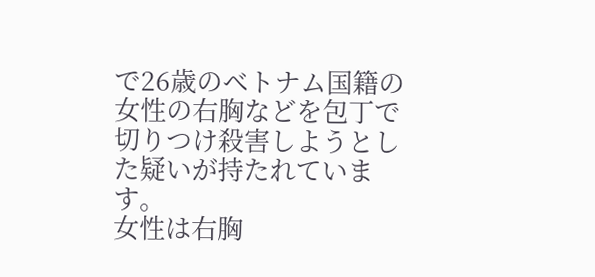で26歳のベトナム国籍の女性の右胸などを包丁で切りつけ殺害しようとした疑いが持たれています。
女性は右胸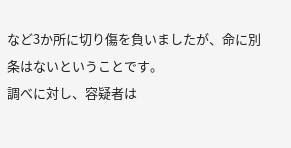など3か所に切り傷を負いましたが、命に別条はないということです。
調べに対し、容疑者は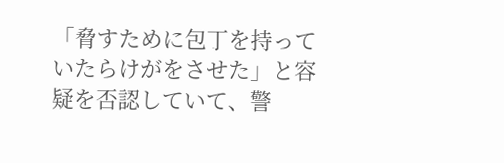「脅すために包丁を持っていたらけがをさせた」と容疑を否認していて、警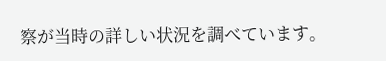察が当時の詳しい状況を調べています。